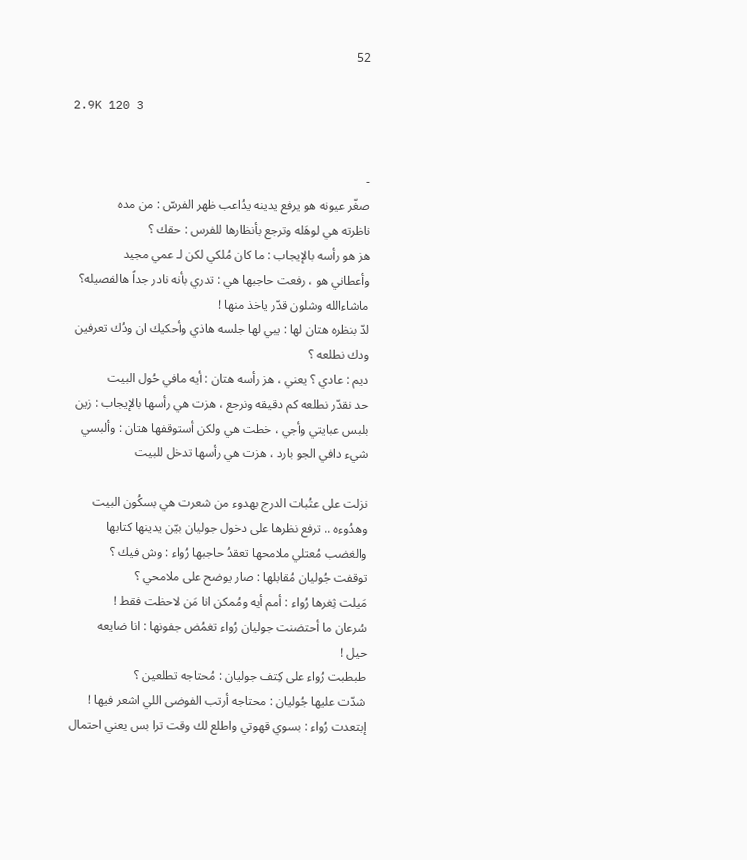52

2.9K 120 3


-
صغّر عيونه هو يرفع يدينه يدُاعب ظهر الفرسّ : من مده
ناظرته هي لوهَله وترجع بأنظارها للفرس : حقك ؟
هز هو رأسه بالإيجاب : ما كان مُلكي لكن لـ عمي مجيد
وأعطاني هو ، رفعت حاجبها هي : تدري بأنه نادر جداً هالفصيله؟
ماشاءالله وشلون قدّر ياخذ منها !
لدّ بنظره هتان لها : يبي لها جلسه هاذي وأحكيك ان ودُك تعرفين
ودك نطلعه ؟
ديم : عادي ؟ يعني ، هز رأسه هتان : أيه مافي حُول البيت
حد نقدّر نطلعه كم دقيقه ونرجع ، هزت هي رأسها بالإيجاب : زين
بلبس عبايتي وأجي ، خطت هي ولكن أستوقفها هتان : وألبسي
شيء دافي الجو بارد ، هزت هي رأسها تدخل للبيت

نزلت على عتُبات الدرج بهدوء من شعرت هي بسكُون البيت
وهدُوءه .. ترفع نظرها على دخول جوليان بيّن يدينها كتابها
والغضب مُعتلي ملامحها تعقدُ حاجبها رُواء : وش فيك ؟
توقفت جُوليان مُقابلها : صار يوضح على ملامحي ؟
مَيلت ثِغرها رُواء : أمم أيه ومُمكن انا مَن لاحظت فقط !
سُرعان ما أحتضنت جوليان رُواء تغمُض جفونها : انا ضايعه
حيل !
طبطبت رُواء على كِتف جوليان : مُحتاجه تطلعين ؟
شدّت عليها جُوليان : محتاجه أرتب الفوضى اللي اشعر فيها !
إبتعدت رُواء : بسوي قهوتي واطلع لك وقت ترا بس يعني احتمال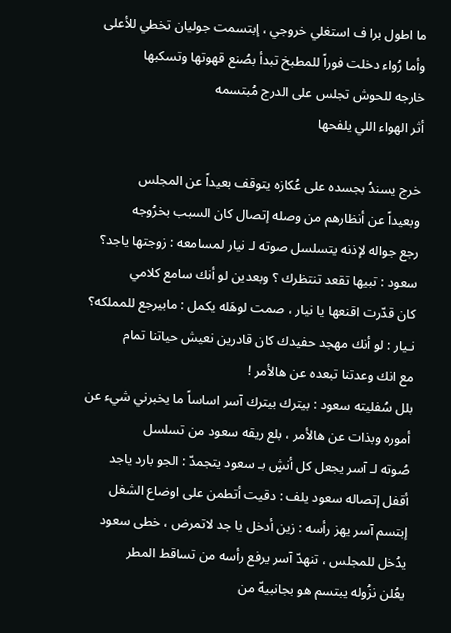ما اطول برا ف استغلي خروجي ، إبتسمت جوليان تخطي للأعلى
وأما رُواء دخلت فوراً للمطبخ تبدأ بصُنع قهوتها وتسكبها
خارجه للحوش تجلس على الدرج مُبتسمه
أثر الهواء اللي يلفحها

خرج يسندُ بجسده على عُكازه يتوقف بعيداً عن المجلس
وبعيداً عن أنظارهم من وصله إتصال كان السبب بخرُوجه
رجع جواله لإذنه يتسلسل صوته لـ نيار لمسامعه : زوجتها ياجد؟
سعود : تبيها تقعد تنتظرك ؟ وبعدين لو أنك سامع كلامي
كان قدّرت اقنعها يا نيار ، صمت لوهَله يكمل : مابيرجع للمملكه؟
نـيار : لو أنك مهجد حفيدك كان قادرين نعيش حياتنا تمام
مع انك وعدتنا تبعده عن هالأمر !
بلل سُفليته سعود : بيترك بيترك آسر اساساً ما يخبرني شيء عن
أموره وبذات عن هالأمر ، بلع ريقه سعود من تسلسل
صُوته لـ آسر يجعل كل أنشٍ بـ سعود يتجمدّ : الجو بارد ياجد
أقفل إتصاله سعود يلف : دقيت أتطمن على اوضاع الشغل
إبتسم آسر يهز رأسه : زين أدخل يا جد لاتمرض ، خطى سعود
يدُخل للمجلس ، تنهدّ آسر يرفع رأسه من تساقط المطر
يعُلن نزُوله يبتسم هو بجانبيهّ من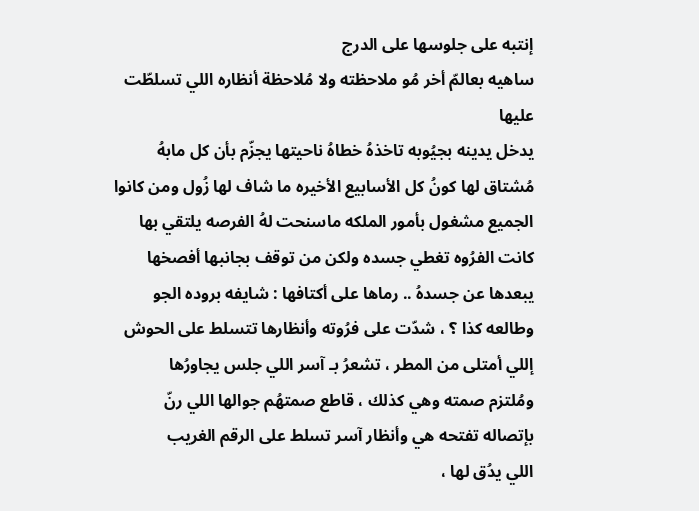إنتبه على جلوسها على الدرج
ساهيه بعالمّ أخر مُو ملاحظته ولا مُلاحظة أنظاره اللي تسلطّت عليها
يدخل يدينه بجيُوبه تاخذهُ خطاهُ ناحيتها يجزّم بأن كل مابهُ
مُشتاق لها كونُ كل الأسابيع الأخيره ما شاف لها زُول ومن كانوا
الجميع مشغول بأمور الملكه ماسنحت لهُ الفرصه يلتقي بها
كانت الفرُوه تغطي جسده ولكن من توقف بجانبها أفصخها
يبعدها عن جسدهُ .. رماها على أكتافها : شايفه بروده الجو
وطالعه كذا ؟ ، شدّت على فرُوته وأنظارها تتسلط على الحوش
إللي أمتلى من المطر ، تشعرُ بـ آسر اللي جلس يجاورُها
ومُلتزم صمته وهي كذلك ، قاطع صمتهُم جوالها اللي رنّ
بإتصاله تفتحه هي وأنظار آسر تسلط على الرقم الغريب
اللي يدُق لها ،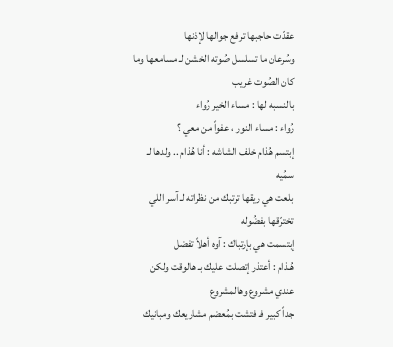عقدّت حاجبها ترفع جوالها لإذنها
وسُرعان ما تسلسل صُوته الخشن لـ مسامعها وما كان الصُوت غريب
بالنسبه لها : مساء الخير رُواء
رُواء : مساء النور ، عفواً من معي ؟
إبتسم هُذام خلف الشاشه : أنا هُذام .. ولدها لـ سمُيه
بلعت هي ريقها ترتبك من نظراته لـ آسر اللي تخترّقها بفضُوله
إبتسمت هي بإرتباك : آوه أهلاً تفضل
هُـذام : أعتذر إتصلت عليك بـ هالوقت ولكن عندي مشروع وهالمشروع
جداً كبير فـ فتشت بمُعضم مشاريعك ومبانيك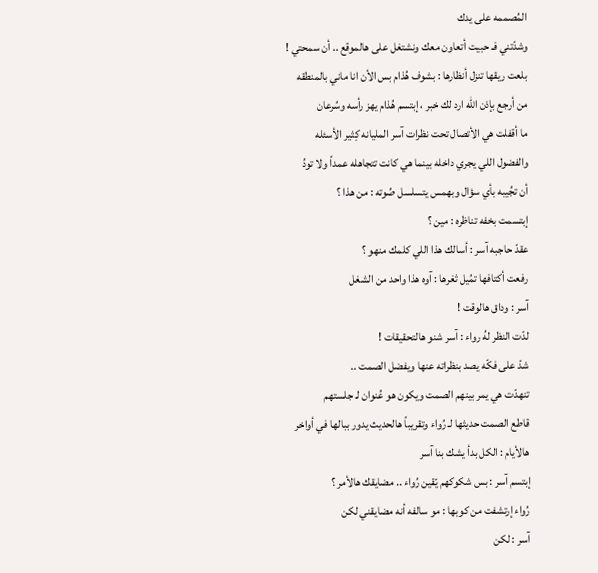المُصممه على يدك
وشدّتني فـ حبيت أتعاون معك ونشتغل على هالموقع .. أن سمحتي !
بلعت ريقها تنزل أنظارها : بشوف هُذام بس الأن انا ماني بالمنطقه
من أرجع بإذن الله ارد لك خبر ، إبتسم هُذام يهز رأسه وسُرعان
ما أقفلت هي الأتصال تحت نظرات آسر المليانه كِثير الأسئله
والفضول اللي يجري داخله بينما هي كانت تتجاهله عمداً ولا تودُ
أن تجُيبه بأي سؤال وبهمس يتسلسل صُوته : من هذا ؟
إبتسمت بخفه تناظره : مين ؟
عقدّ حاجبه آسر : أسالك هذا اللي كلمك منهو ؟
رفعت أكتافها تمُيل ثغرها : آوه هذا واحد من الشغل
آسر : وداق هالوقت !
لدّت النظر لهُ رواء : آسر شنو هالتحقيقات !
شدّ على فكّه يصد بنظراته عنها ويفضل الصمت ..
تنهدّت هي يمر بينهم الصمت ويكون هو عُنوان لـ جلستهم
قاطع الصمت حديثها لـ رُواء وتقريباً هالحديث يدور ببالها في أواخر
هالأيام : الكل بدأ يشك بنا آسر
إبتسم آسر : بس شكوكهم يّقين رُواء .. مضايقك هالأمر ؟
رُواء إرتشفت من كوبها : مو سالفه أنه مضايقني لكن
آسر : لكن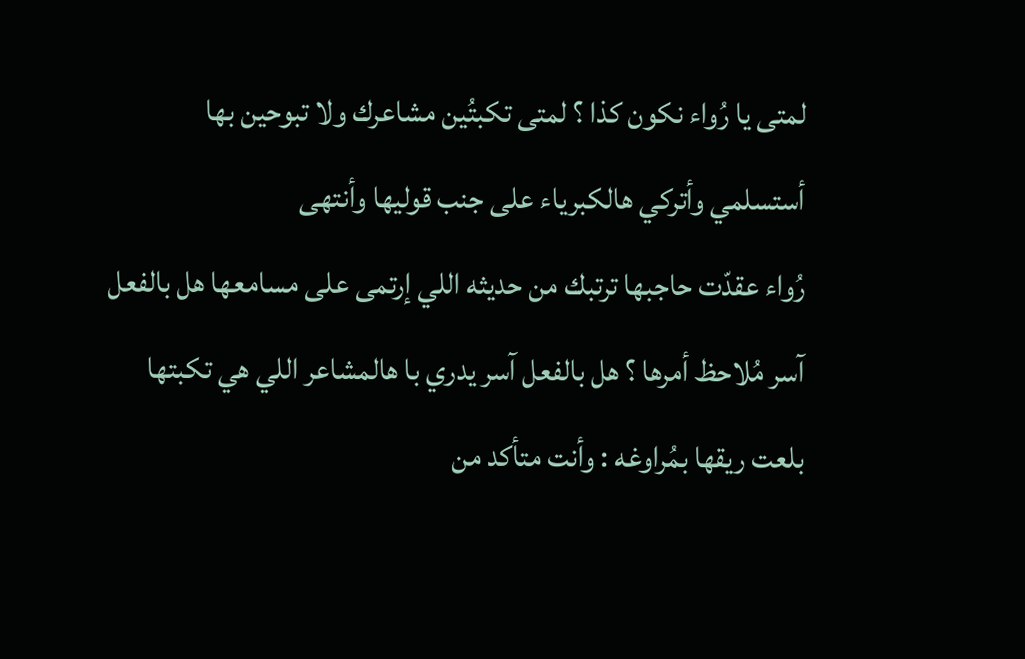لمتى يا رُواء نكون كذا ؟ لمتى تكبتُين مشاعرك ولا تبوحين بها
أستسلمي وأتركي هالكبرياء على جنب قوليها وأنتهى
رُواء عقدّت حاجبها ترتبك من حديثه اللي إرتمى على مسامعها هل بالفعل
آسر مُلاحظ أمرها ؟ هل بالفعل آسر يدري با هالمشاعر اللي هي تكبتها
بلعت ريقها بمُراوغه : وأنت متأكد من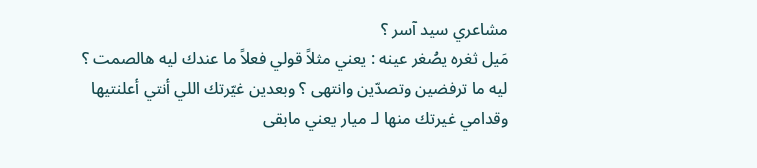مشاعري سيد آسر ؟
مَيل ثغره يصُغر عينه : يعني مثلاً قولي فعلاً ما عندك ليه هالصمت ؟
ليه ما ترفضين وتصدّين وانتهى ؟ وبعدين غيّرتك اللي أنتي أعلنتيها
وقدامي غيرتك منها لـ ميار يعني مابقى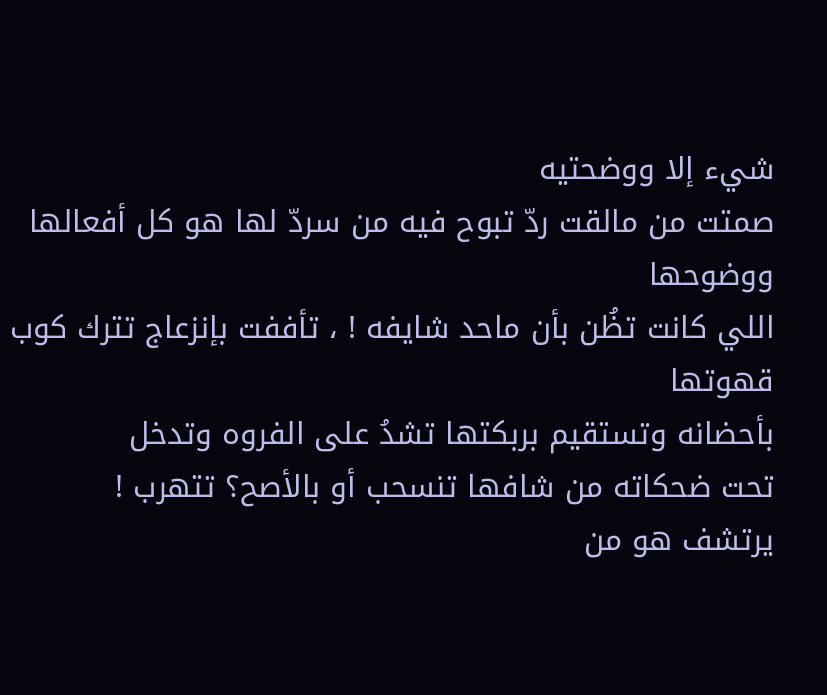شيء إلا ووضحتيه
صمتت من مالقت ردّ تبوح فيه من سردّ لها هو كل أفعالها ووضوحها
اللي كانت تظُن بأن ماحد شايفه ! ، تأففت بإنزعاج تترك كوب قهوتها
بأحضانه وتستقيم بربكتها تشدُ على الفروه وتدخل
تحت ضحكاته من شافها تنسحب أو بالأصح؟ تتهرب !
يرتشف هو من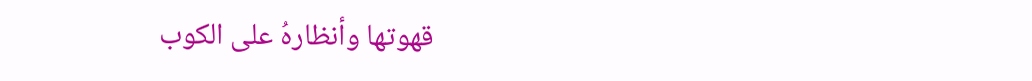قهوتها وأنظارهُ على الكوب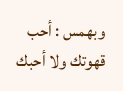وبهمس : أحب قهوتك ولا أحبك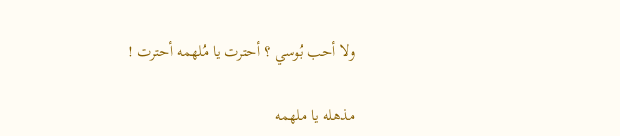ولا أحب بُوسي ؟ أحترت يا مُلهمه أحترت !

مذهله يا ملهمه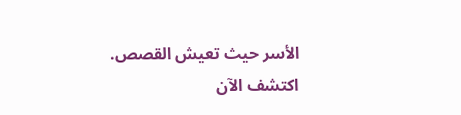الأسر حيث تعيش القصص. اكتشف الآن